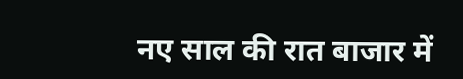नए साल की रात बाजार में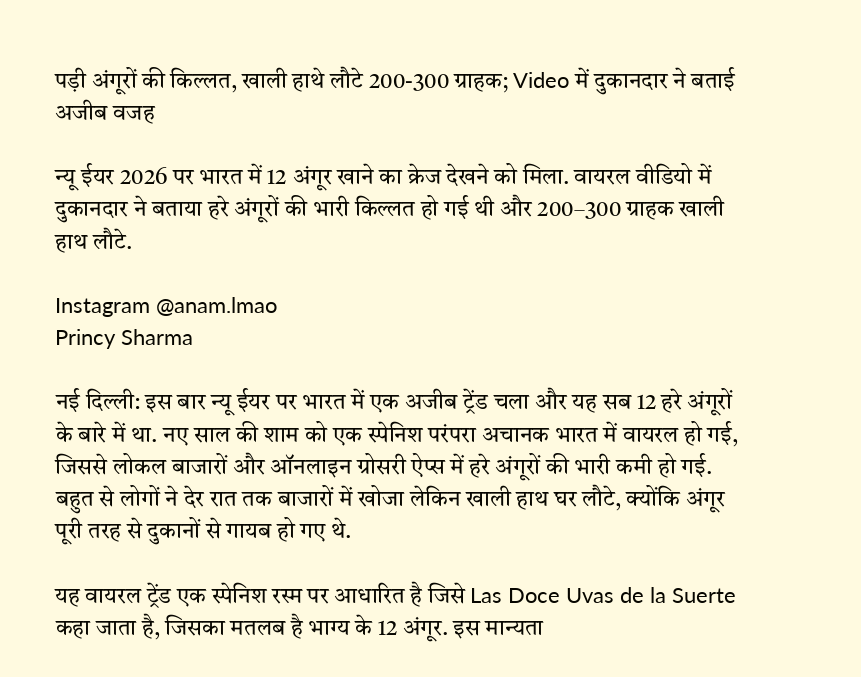पड़ी अंगूरों की किल्लत, खाली हाथे लौटे 200-300 ग्राहक; Video में दुकानदार ने बताई अजीब वजह

न्यू ईयर 2026 पर भारत में 12 अंगूर खाने का क्रेज देखने को मिला. वायरल वीडियो में दुकानदार ने बताया हरे अंगूरों की भारी किल्लत हो गई थी और 200–300 ग्राहक खाली हाथ लौटे.

Instagram @anam.lmao
Princy Sharma

नई दिल्ली: इस बार न्यू ईयर पर भारत में एक अजीब ट्रेंड चला और यह सब 12 हरे अंगूरों के बारे में था. नए साल की शाम को एक स्पेनिश परंपरा अचानक भारत में वायरल हो गई, जिससे लोकल बाजारों और ऑनलाइन ग्रोसरी ऐप्स में हरे अंगूरों की भारी कमी हो गई. बहुत से लोगों ने देर रात तक बाजारों में खोजा लेकिन खाली हाथ घर लौटे, क्योंकि अंगूर पूरी तरह से दुकानों से गायब हो गए थे.

यह वायरल ट्रेंड एक स्पेनिश रस्म पर आधारित है जिसे Las Doce Uvas de la Suerte कहा जाता है, जिसका मतलब है भाग्य के 12 अंगूर. इस मान्यता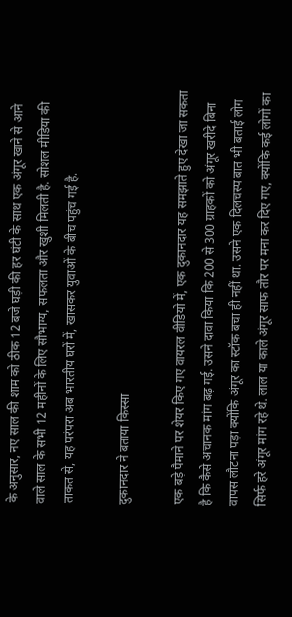के अनुसार, नए साल की शाम को ठीक 12 बजे घड़ी की हर घंटी के साथ एक अंगूर खाने से आने वाले साल के सभी 12 महीनों के लिए सौभाग्य, सफलता और खुशी मिलती है. सोशल मीडिया की ताकत से, यह परंपरा अब भारतीय घरों में, खासकर युवाओं के बीच पहुंच गई है.

दुकानदार ने बताया किस्सा

एक बड़े पैमाने पर शेयर किए गए वायरल वीडियो में, एक दुकानदार यह समझाते हुए देखा जा सकता है कि कैसे अचानक मांग बढ़ गई. उसने दावा किया कि 200 से 300 ग्राहकों को अंगूर खरीदे बिना वापस लौटना पड़ा क्योंकि अंगूर का स्टॉक बचा ही नहीं था. उसने एक दिलचस्प बात भी बताई लोग सिर्फ हरे अंगूर मांग रहे थे. लाल या काले अंगूर साफ तौर पर मना कर दिए गए, क्योंकि कई लोगों का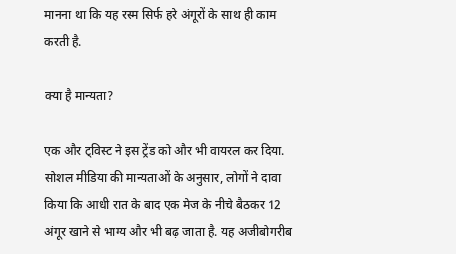मानना था कि यह रस्म सिर्फ हरे अंगूरों के साथ ही काम करती है.

क्या है मान्यता?

एक और ट्विस्ट ने इस ट्रेंड को और भी वायरल कर दिया. सोशल मीडिया की मान्यताओं के अनुसार, लोगों ने दावा किया कि आधी रात के बाद एक मेज के नीचे बैठकर 12 अंगूर खाने से भाग्य और भी बढ़ जाता है. यह अजीबोगरीब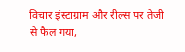विचार इंस्टाग्राम और रील्स पर तेजी से फैल गया,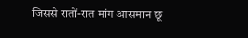जिससे रातों-रात मांग आसमान छू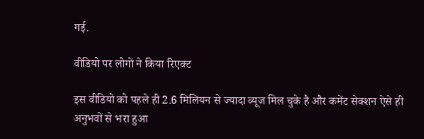गई.

वीडियो पर लोगों ने किया रिएक्ट

इस वीडियो को पहले ही 2.6 मिलियन से ज्यादा व्यूज मिल चुके है और कमेंट सेक्शन ऐसे ही अनुभवों से भरा हुआ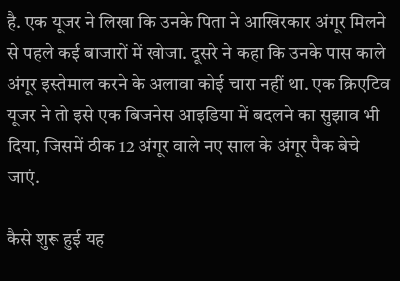है. एक यूजर ने लिखा कि उनके पिता ने आखिरकार अंगूर मिलने से पहले कई बाजारों में खोजा. दूसरे ने कहा कि उनके पास काले अंगूर इस्तेमाल करने के अलावा कोई चारा नहीं था. एक क्रिएटिव यूजर ने तो इसे एक बिजनेस आइडिया में बदलने का सुझाव भी दिया, जिसमें ठीक 12 अंगूर वाले नए साल के अंगूर पैक बेचे जाएं.

कैसे शुरू हुई यह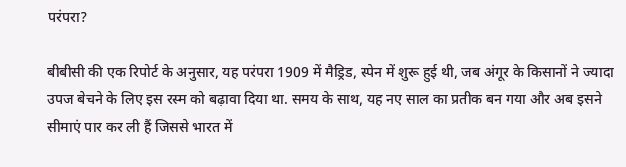परंपरा?

बीबीसी की एक रिपोर्ट के अनुसार, यह परंपरा 1909 में मैड्रिड, स्पेन में शुरू हुई थी, जब अंगूर के किसानों ने ज्यादा उपज बेचने के लिए इस रस्म को बढ़ावा दिया था. समय के साथ, यह नए साल का प्रतीक बन गया और अब इसने सीमाएं पार कर ली हैं जिससे भारत में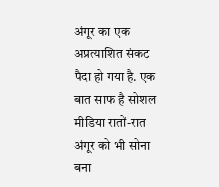अंगूर का एक अप्रत्याशित संकट पैदा हो गया है. एक बात साफ है सोशल मीडिया रातों-रात अंगूर को भी सोना बना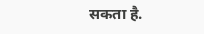सकता है.